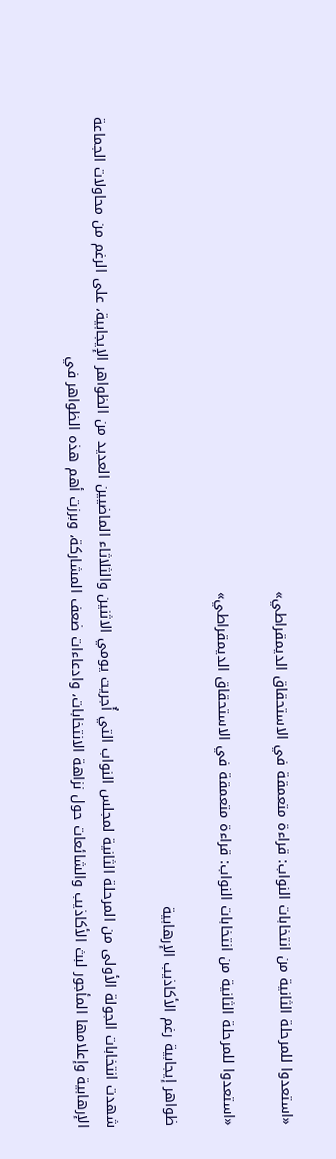«استعدوا للمرحلة الثانية من انتخابات النواب: قراءة متعمقة في الاستحقاق الديمقراطي»

«استعدوا للمرحلة الثانية من انتخابات النواب: قراءة متعمقة في الاستحقاق الديمقراطي»

ظواهر إيجابية رغم الأكاذيب الإرهابية

شهدت انتخابات الجولة الأولى من المرحلة الثانية لمجلس النواب التي أُجريت يومي الاثنين والثلاثاء الماضيين العديد من الظواهر الإيجابية، على الرغم من محاولات الجماعة الإرهابية وإعلامها المأجور لبث الأكاذيب والشائعات حول نزاهة الانتخابات، وادعاءات ضعف المشاركة، وبرزت أهم هذه الظواهر في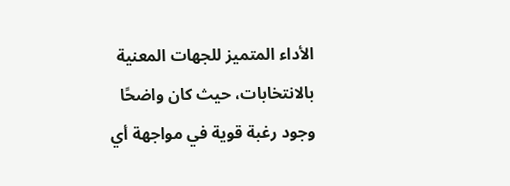الأداء المتميز للجهات المعنية بالانتخابات، حيث كان واضحًا وجود رغبة قوية في مواجهة أي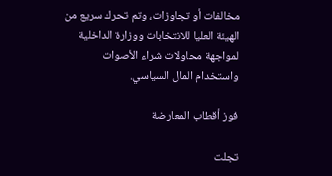مخالفات أو تجاوزات، وتم تحرك سريع من الهيئة العليا للانتخابات ووزارة الداخلية لمواجهة محاولات شراء الأصوات واستخدام المال السياسي.

فوز أقطاب المعارضة

تجلت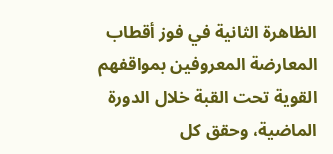الظاهرة الثانية في فوز أقطاب المعارضة المعروفين بمواقفهم القوية تحت القبة خلال الدورة الماضية، وحقق كل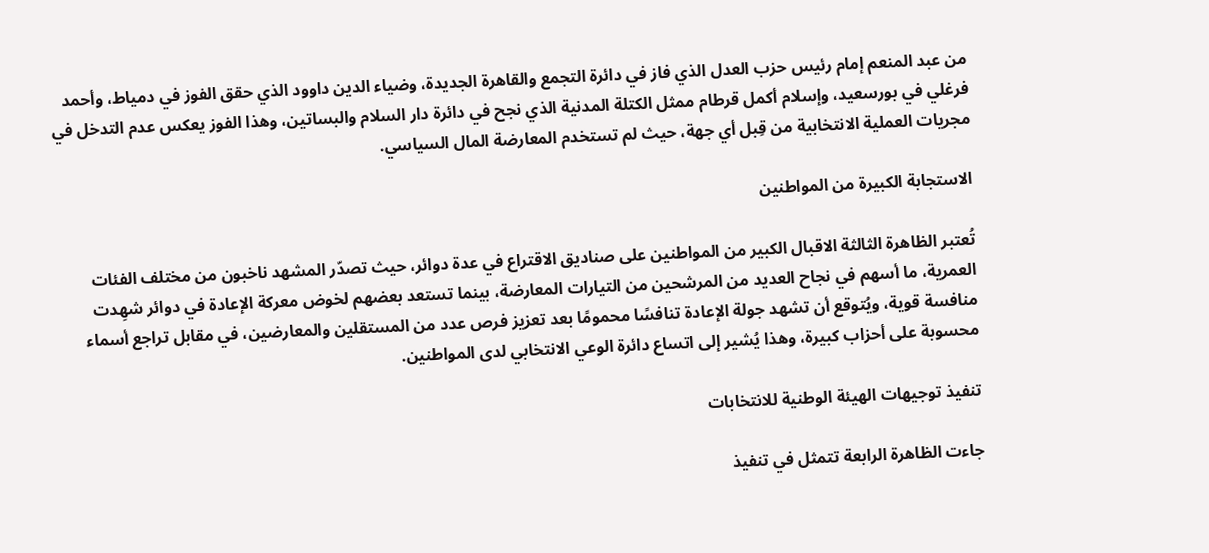من عبد المنعم إمام رئيس حزب العدل الذي فاز في دائرة التجمع والقاهرة الجديدة، وضياء الدين داوود الذي حقق الفوز في دمياط، وأحمد فرغلي في بورسعيد، وإسلام أكمل قرطام ممثل الكتلة المدنية الذي نجح في دائرة دار السلام والبساتين، وهذا الفوز يعكس عدم التدخل في مجريات العملية الانتخابية من قِبل أي جهة، حيث لم تستخدم المعارضة المال السياسي.

الاستجابة الكبيرة من المواطنين

تُعتبر الظاهرة الثالثة الاقبال الكبير من المواطنين على صناديق الاقتراع في عدة دوائر، حيث تصدّر المشهد ناخبون من مختلف الفئات العمرية، ما أسهم في نجاح العديد من المرشحين من التيارات المعارضة، بينما تستعد بعضهم لخوض معركة الإعادة في دوائر شهِدت منافسة قوية، ويُتوقع أن تشهد جولة الإعادة تنافسًا محمومًا بعد تعزيز فرص عدد من المستقلين والمعارضين، في مقابل تراجع أسماء محسوبة على أحزاب كبيرة، وهذا يُشير إلى اتساع دائرة الوعي الانتخابي لدى المواطنين.

تنفيذ توجيهات الهيئة الوطنية للانتخابات

جاءت الظاهرة الرابعة تتمثل في تنفيذ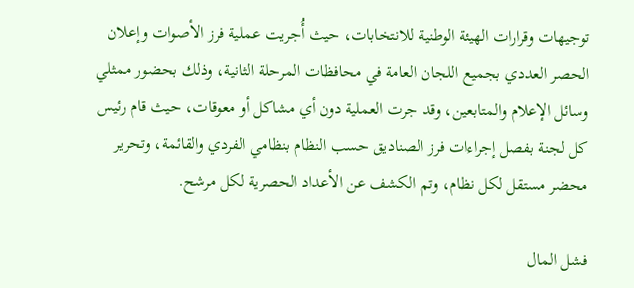توجيهات وقرارات الهيئة الوطنية للانتخابات، حيث أُجريت عملية فرز الأصوات وإعلان الحصر العددي بجميع اللجان العامة في محافظات المرحلة الثانية، وذلك بحضور ممثلي وسائل الإعلام والمتابعين، وقد جرت العملية دون أي مشاكل أو معوقات، حيث قام رئيس كل لجنة بفصل إجراءات فرز الصناديق حسب النظام بنظامي الفردي والقائمة، وتحرير محضر مستقل لكل نظام، وتم الكشف عن الأعداد الحصرية لكل مرشح.

فشل المال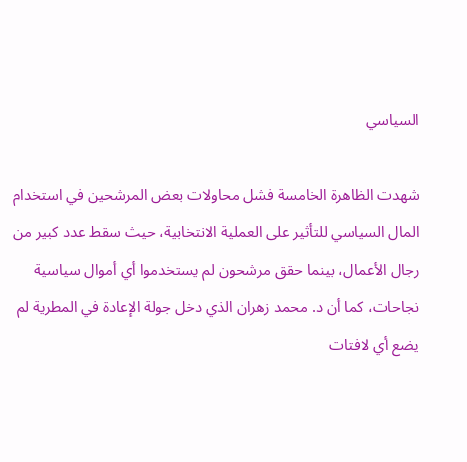السياسي

شهدت الظاهرة الخامسة فشل محاولات بعض المرشحين في استخدام المال السياسي للتأثير على العملية الانتخابية، حيث سقط عدد كبير من رجال الأعمال، بينما حقق مرشحون لم يستخدموا أي أموال سياسية نجاحات، كما أن د. محمد زهران الذي دخل جولة الإعادة في المطرية لم يضع أي لافتات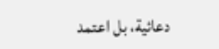دعائية، بل اعتمد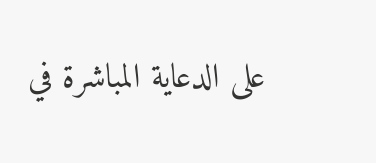على الدعاية المباشرة في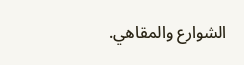الشوارع والمقاهي.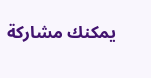يمكنك مشاركة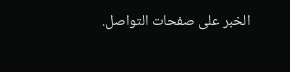الخبر على صفحات التواصل.